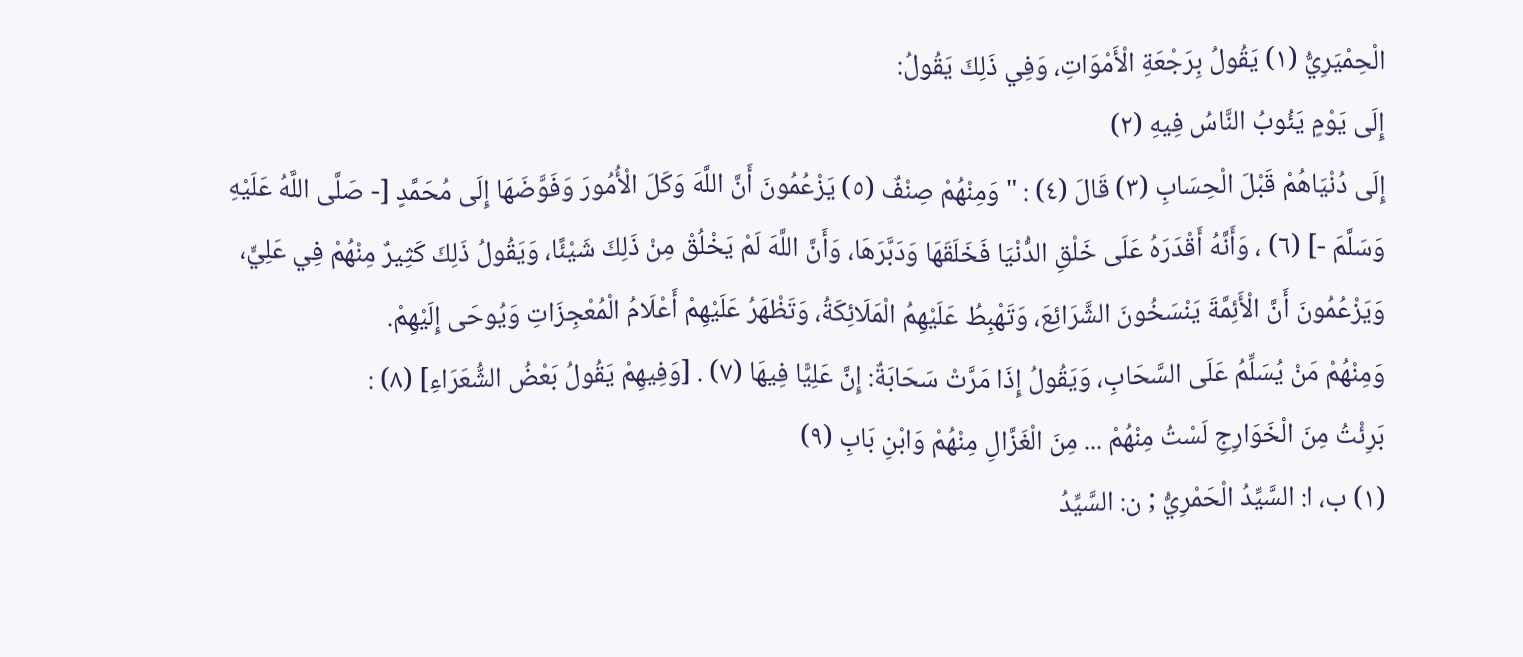الْحِمْيَرِيُّ (١) يَقُولُ بِرَجْعَةِ الْأَمْوَاتِ، وَفِي ذَلِكَ يَقُولُ:
إِلَى يَوْمٍ يَئُوبُ النَّاسُ فِيهِ (٢)
إِلَى دُنْيَاهُمْ قَبْلَ الْحِسَابِ (٣) قَالَ (٤) : " وَمِنْهُمْ صِنْفٌ (٥) يَزْعُمُونَ أَنَّ اللَّهَ وَكَلَ الْأُمُورَ وَفَوَّضَهَا إِلَى مُحَمَّدٍ [- صَلَّى اللَّهُ عَلَيْهِ وَسَلَّمَ -] (٦) ، وَأَنَّهُ أَقْدَرَهُ عَلَى خَلْقِ الدُّنْيَا فَخَلَقَهَا وَدَبَّرَهَا، وَأَنَّ اللَّهَ لَمْ يَخْلُقْ مِنْ ذَلِكَ شَيْئًا، وَيَقُولُ ذَلِكَ كَثِيرٌ مِنْهُمْ فِي عَلِيٍّ، وَيَزْعُمُونَ أَنَّ الْأَئِمَّةَ يَنْسَخُونَ الشَّرَائِعَ، وَتَهْبِطُ عَلَيْهِمُ الْمَلَائِكَةُ، وَتَظْهَرُ عَلَيْهِمْ أَعْلَامُ الْمُعْجِزَاتِ وَيُوحَى إِلَيْهِمْ.
وَمِنْهُمْ مَنْ يُسَلِّمُ عَلَى السَّحَابِ، وَيَقُولُ إِذَا مَرَّتْ سَحَابَةٌ: إِنَّ عَلِيًّا فِيهَا (٧) . [وَفِيهِمْ يَقُولُ بَعْضُ الشُّعَرَاءِ] (٨) :
بَرِئْتُ مِنَ الْخَوَارِجِ لَسْتُ مِنْهُمْ ... مِنَ الْغَزَّالِ مِنْهُمْ وَابْنِ بَابِ (٩)
(١) ب، ا: السَّيِّدُ الْحَمْرِيُّ ; ن: السَّيِّدُ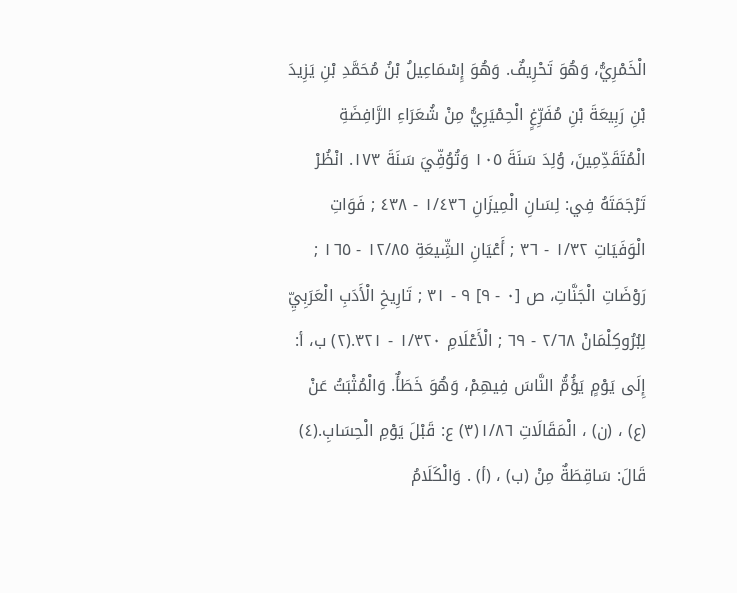الْخَمْرِيُّ، وَهُوَ تَحْرِيفٌ. وَهُوَ إِسْمَاعِيلُ بْنُ مُحَمَّدِ بْنِ يَزِيدَ بْنِ رَبِيعَةَ بْنِ مُفَرِّغٍ الْحِمْيَرِيُّ مِنْ شُعَرَاءِ الرَّافِضَةِ الْمُتَقَدِّمِينَ، وُلِدَ سَنَةَ ١٠٥ وَتُوُفِّيَ سَنَةَ ١٧٣. انْظُرْ تَرْجَمَتَهُ فِي: لِسَانِ الْمِيزَانِ ١/٤٣٦ - ٤٣٨ ; فَوَاتِ الْوَفَيَاتِ ١/٣٢ - ٣٦ ; أَعْيَانِ الشِّيعَةِ ١٢/٨٥ - ١٦٥ ; رَوْضَاتِ الْجَنَّاتِ، ص [٠ - ٩] ٩ - ٣١ ; تَارِيخِ الْأَدَبِ الْعَرَبِيِّ لِبُرُوكِلْمَانْ ٢/٦٨ - ٦٩ ; الْأَعْلَامِ ١/٣٢٠ - ٣٢١.(٢) ب، أ: إِلَى يَوْمٍ يَؤُمُّ النَّاسَ فِيهِمْ، وَهُوَ خَطَأٌ. وَالْمُثْبَتُ عَنْ (ع) ، (ن) ، الْمَقَالَاتِ ١/٨٦(٣) ع: قَبْلَ يَوْمِ الْحِسَابِ.(٤) قَالَ: سَاقِطَةٌ مِنْ (ب) ، (أ) . وَالْكَلَامُ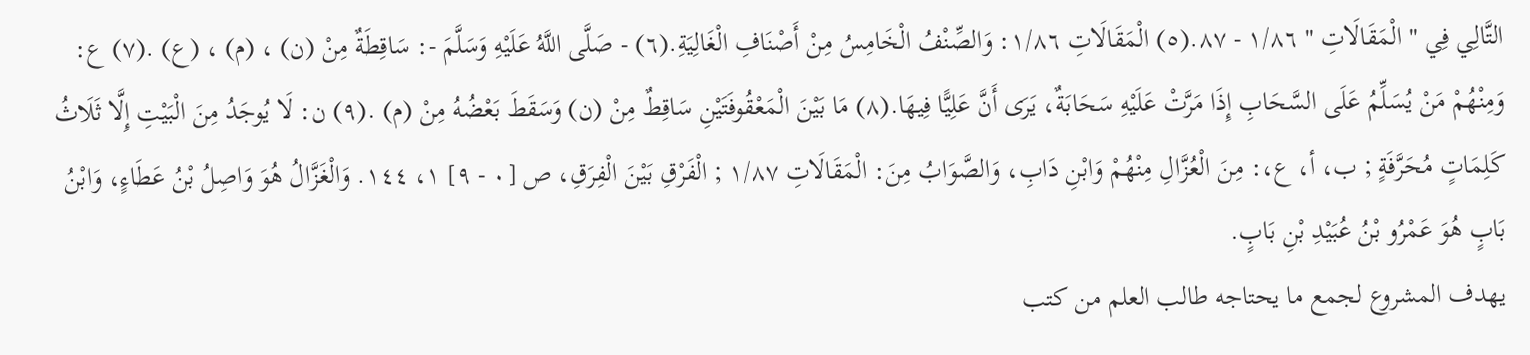التَّالِي فِي " الْمَقَالَاتِ " ١/٨٦ - ٨٧.(٥) الْمَقَالَاتِ ١/٨٦: وَالصِّنْفُ الْخَامِسُ مِنْ أَصْنَافِ الْغَالِيَةِ.(٦) - صَلَّى اللَّهُ عَلَيْهِ وَسَلَّمَ -: سَاقِطَةٌ مِنْ (ن) ، (م) ، (ع) .(٧) ع: وَمِنْهُمْ مَنْ يُسَلِّمُ عَلَى السَّحَابِ إِذَا مَرَّتْ عَلَيْهِ سَحَابَةٌ، يَرَى أَنَّ عَلِيًّا فِيهَا.(٨) مَا بَيْنَ الْمَعْقُوفَتَيْنِ سَاقِطٌ مِنْ (ن) وَسَقَطَ بَعْضُهُ مِنْ (م) .(٩) ن: لَا يُوجَدُ مِنَ الْبَيْتِ إِلَّا ثَلَاثُ كَلِمَاتٍ مُحَرَّفَةٍ ; ب، أ، ع،: مِنَ الْعُزَّالِ مِنْهُمْ وَابْنِ دَابِ، وَالصَّوَابُ مِنَ: الْمَقَالَاتِ ١/٨٧ ; الْفَرْقِ بَيْنَ الْفِرَقِ، ص [٠ - ٩] ١، ١٤٤. وَالْغَزَّالُ هُوَ وَاصِلُ بْنُ عَطَاءٍ، وَابْنُ بَابٍ هُوَ عَمْرُو بْنُ عُبَيْدِ بْنِ بَابٍ.
يهدف المشروع لجمع ما يحتاجه طالب العلم من كتب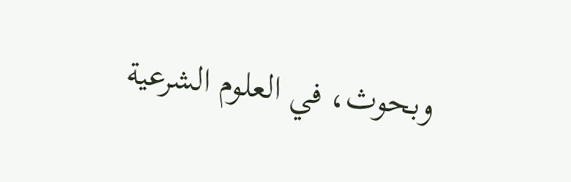وبحوث، في العلوم الشرعية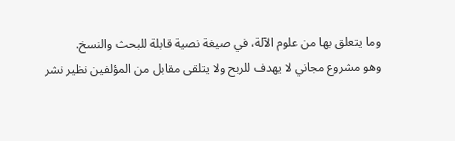وما يتعلق بها من علوم الآلة، في صيغة نصية قابلة للبحث والنسخ.
وهو مشروع مجاني لا يهدف للربح ولا يتلقى مقابل من المؤلفين نظير نشر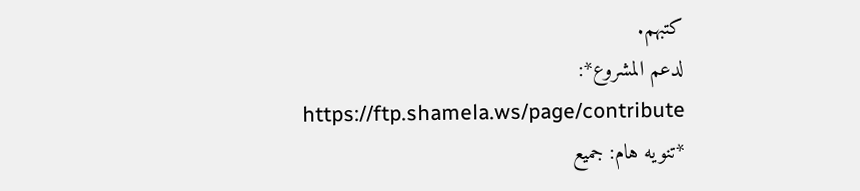كتبهم.
لدعم المشروع*: https://ftp.shamela.ws/page/contribute
*تنويه هام: جميع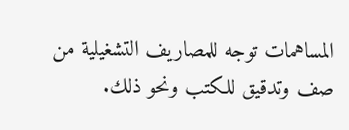المساهمات توجه للمصاريف التشغيلية من صف وتدقيق للكتب ونحو ذلك.